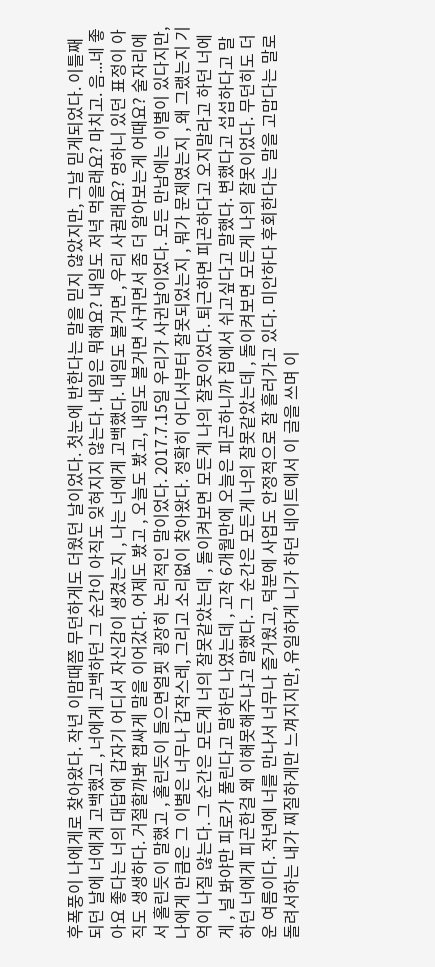후폭풍이 나에게로 찾아왔다. 작년 이맘때쯤 무던하게도 더웠던 날이었다. 첫눈에 반한다는 말을 믿지 않았지만, 그날 믿게되었다. 이틀째 되던 날에 너에게 고백했고 , 너에게 고백하던 그 순간이 아직도 잊혀지지 않는다. 내일은 뭐해요? 내일도 저녁 먹을래요? 마치고. 음...네 좋아요 좋다는 너의 대답에 갑자기 어디서 자신감이 생겼는지 , 나는 너에게 고백했다. 내일도 볼거면 , 우리 사귈래요? 멍하니 있던 표정이 아직도 생생하다. 거절할까봐 잽싸게 말을 이어갔다. 어제도 봤고 , 오늘도 봤고, 내일도 볼거면 사귀면서 좀 더 알아보는게 어때요? 술자리에서 홀린듯이 말했고 , 홀린듯이 들으면얼핏 굉장히 논리적인 말이었다. 2017.7.15일 우리가 사귄날이었다. 모든 만남에는 이별이 있다지만, 나에게 만큼은 그 이별은 너무나 갑작스레, 그리고 소리없이 찾아왔다. 정확히 어디서부터 잘못되었는지 , 뭐가 문제였는지 , 왜 그랬는지 기억이 나질 않는다. 그 순간은 모든게 너의 잘못같았는데 , 돌이켜보면 모든게 나의 잘못이었다. 퇴근하면 피곤하다고 오지말라고 하던 너에게 , 널 봐야만 피로가 풀린다고 말하던 나였는데 , 고작 6개월만에 오늘은 피곤하니까 집에서 쉬고싶다고 말했다. 변했다고 섭섭하다고 말하던 너에게 피곤한걸 왜 이해못해주냐고 말했다. 그 순간은 모든게 너의 잘못같았는데 , 돌이켜보면 모든게 나의 잘못이었다. 무던히도 더운 여름이다. 작년에 너를 만나서 너무나 즐거웠고, 덕분에 사업도 안정적으로 잘 흘러가고 있다. 미안하다 후회한다는 말을 고맙다는 말로 돌려서하는 내가 찌질하게만 느껴지지만, 유일하게 니가 하던 네이트에서 이 글을 쓰며 이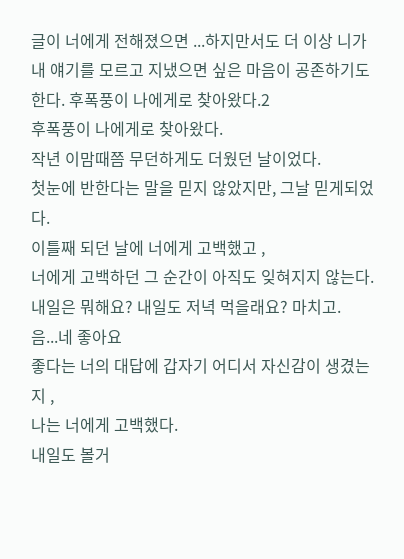글이 너에게 전해졌으면 ...하지만서도 더 이상 니가 내 얘기를 모르고 지냈으면 싶은 마음이 공존하기도 한다. 후폭풍이 나에게로 찾아왔다.2
후폭풍이 나에게로 찾아왔다.
작년 이맘때쯤 무던하게도 더웠던 날이었다.
첫눈에 반한다는 말을 믿지 않았지만, 그날 믿게되었다.
이틀째 되던 날에 너에게 고백했고 ,
너에게 고백하던 그 순간이 아직도 잊혀지지 않는다.
내일은 뭐해요? 내일도 저녁 먹을래요? 마치고.
음...네 좋아요
좋다는 너의 대답에 갑자기 어디서 자신감이 생겼는지 ,
나는 너에게 고백했다.
내일도 볼거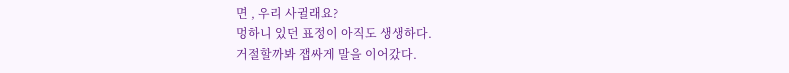면 , 우리 사귈래요?
멍하니 있던 표정이 아직도 생생하다.
거절할까봐 잽싸게 말을 이어갔다.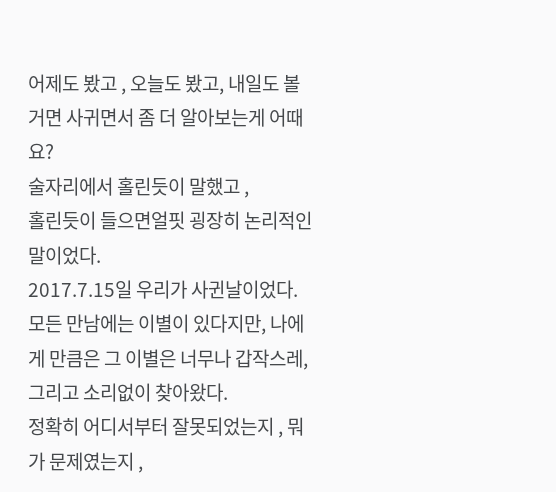어제도 봤고 , 오늘도 봤고, 내일도 볼거면 사귀면서 좀 더 알아보는게 어때요?
술자리에서 홀린듯이 말했고 ,
홀린듯이 들으면얼핏 굉장히 논리적인 말이었다.
2017.7.15일 우리가 사귄날이었다.
모든 만남에는 이별이 있다지만, 나에게 만큼은 그 이별은 너무나 갑작스레, 그리고 소리없이 찾아왔다.
정확히 어디서부터 잘못되었는지 , 뭐가 문제였는지 ,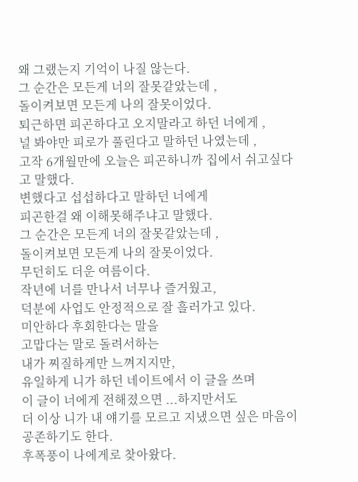왜 그랬는지 기억이 나질 않는다.
그 순간은 모든게 너의 잘못같았는데 ,
돌이켜보면 모든게 나의 잘못이었다.
퇴근하면 피곤하다고 오지말라고 하던 너에게 ,
널 봐야만 피로가 풀린다고 말하던 나였는데 ,
고작 6개월만에 오늘은 피곤하니까 집에서 쉬고싶다고 말했다.
변했다고 섭섭하다고 말하던 너에게
피곤한걸 왜 이해못해주냐고 말했다.
그 순간은 모든게 너의 잘못같았는데 ,
돌이켜보면 모든게 나의 잘못이었다.
무던히도 더운 여름이다.
작년에 너를 만나서 너무나 즐거웠고,
덕분에 사업도 안정적으로 잘 흘러가고 있다.
미안하다 후회한다는 말을
고맙다는 말로 돌려서하는
내가 찌질하게만 느껴지지만,
유일하게 니가 하던 네이트에서 이 글을 쓰며
이 글이 너에게 전해졌으면 ...하지만서도
더 이상 니가 내 얘기를 모르고 지냈으면 싶은 마음이 공존하기도 한다.
후폭풍이 나에게로 찾아왔다.